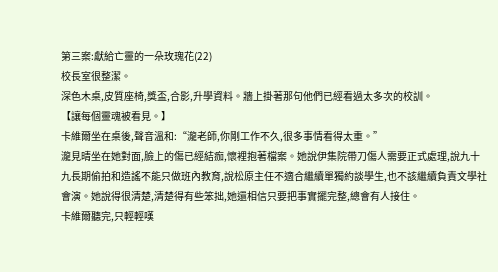第三案:獻給亡靈的一朵玫瑰花(22)
校長室很整潔。
深色木桌,皮質座椅,獎盃,合影,升學資料。牆上掛著那句他們已經看過太多次的校訓。
【讓每個靈魂被看見。】
卡維爾坐在桌後,聲音溫和:“瀧老師,你剛工作不久,很多事情看得太重。”
瀧見晴坐在她對面,臉上的傷已經結痂,懷裡抱著檔案。她說伊集院帶刀傷人需要正式處理,說九十九長期偷拍和造謠不能只做班內教育,說松原主任不適合繼續單獨約談學生,也不該繼續負責文學社會演。她說得很清楚,清楚得有些笨拙,她還相信只要把事實擺完整,總會有人接住。
卡維爾聽完,只輕輕嘆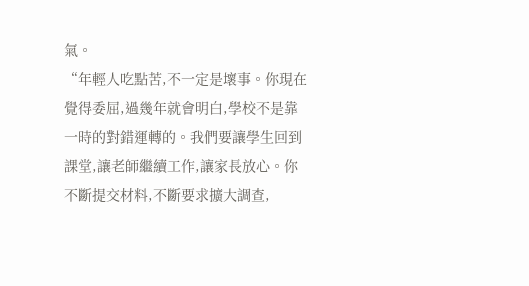氣。
“年輕人吃點苦,不一定是壞事。你現在覺得委屈,過幾年就會明白,學校不是靠一時的對錯運轉的。我們要讓學生回到課堂,讓老師繼續工作,讓家長放心。你不斷提交材料,不斷要求擴大調查,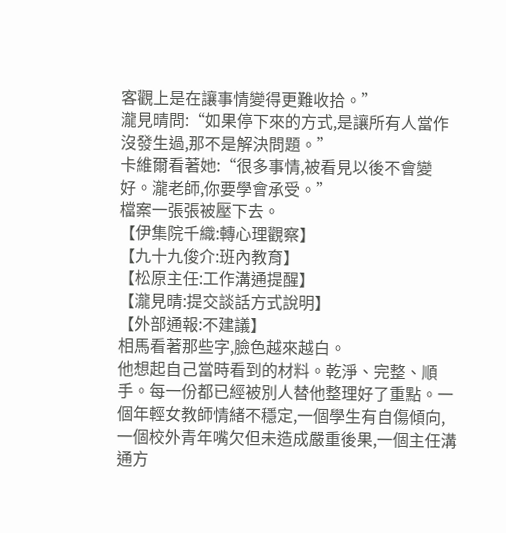客觀上是在讓事情變得更難收拾。”
瀧見晴問:“如果停下來的方式,是讓所有人當作沒發生過,那不是解決問題。”
卡維爾看著她:“很多事情,被看見以後不會變好。瀧老師,你要學會承受。”
檔案一張張被壓下去。
【伊集院千織:轉心理觀察】
【九十九俊介:班內教育】
【松原主任:工作溝通提醒】
【瀧見晴:提交談話方式說明】
【外部通報:不建議】
相馬看著那些字,臉色越來越白。
他想起自己當時看到的材料。乾淨、完整、順手。每一份都已經被別人替他整理好了重點。一個年輕女教師情緒不穩定,一個學生有自傷傾向,一個校外青年嘴欠但未造成嚴重後果,一個主任溝通方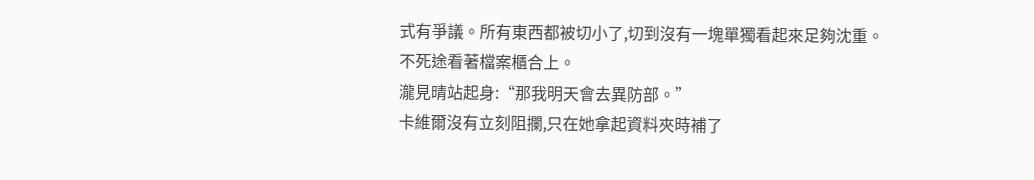式有爭議。所有東西都被切小了,切到沒有一塊單獨看起來足夠沈重。
不死途看著檔案櫃合上。
瀧見晴站起身:“那我明天會去異防部。”
卡維爾沒有立刻阻攔,只在她拿起資料夾時補了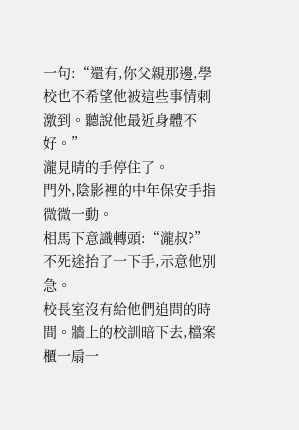一句:“還有,你父親那邊,學校也不希望他被這些事情刺激到。聽說他最近身體不好。”
瀧見晴的手停住了。
門外,陰影裡的中年保安手指微微一動。
相馬下意識轉頭:“瀧叔?”
不死途抬了一下手,示意他別急。
校長室沒有給他們追問的時間。牆上的校訓暗下去,檔案櫃一扇一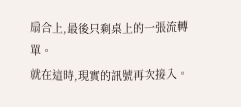扇合上,最後只剩桌上的一張流轉單。
就在這時,現實的訊號再次接入。